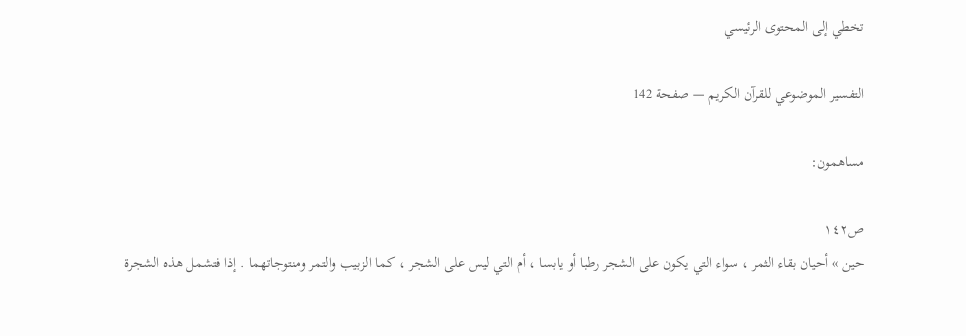تخطي إلى المحتوى الرئيسي

التفسير الموضوعي للقرآن الكريم — صفحة 142

مساهمون:

ص١٤٢
حين » أحيان بقاء الثمر ، سواء التي يكون على الشجر رطبا أو يابسا ، أم التي ليس على الشجر ، كما الزبيب والتمر ومنتوجاتهما . إذا فتشمل هذه الشجرة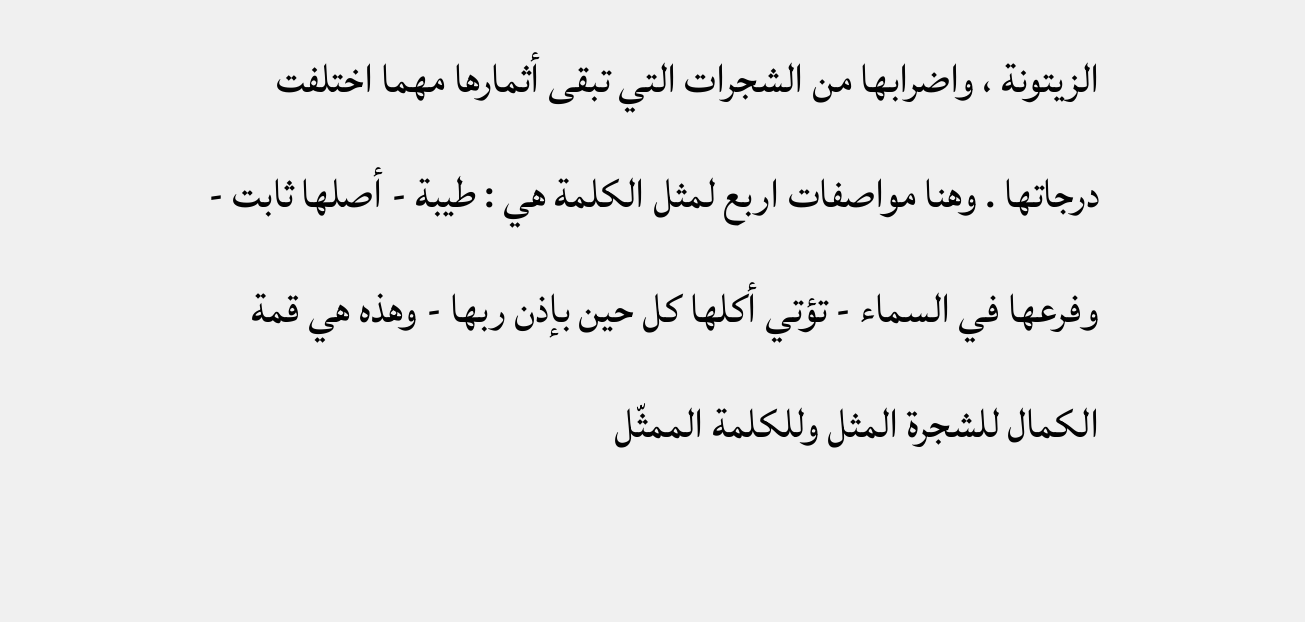الزيتونة ، واضرابها من الشجرات التي تبقى أثمارها مهما اختلفت درجاتها . وهنا مواصفات اربع لمثل الكلمة هي : طيبة - أصلها ثابت - وفرعها في السماء - تؤتي أكلها كل حين بإذن ربها - وهذه هي قمة الكمال للشجرة المثل وللكلمة الممثّل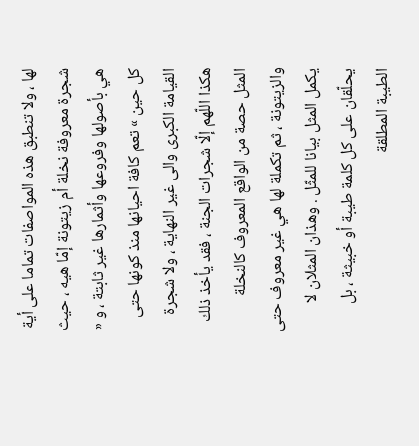لها ، ولا تنطبق هذه المواصفات تماما على أية شجرة معروفة نخلة أم زيتونة إمّا هيه ، حيث هي بأصولها وفروعها وأثمارها غير ثابتة ، و « كل حين » تعم كافة احيانها منذ كونها حتى القيامة الكبرى والى غير النهاية ، ولا شجرة هكذا اللّهم إلّا شجرات الجنة ، فقد يأخذ ذلك المثل حصة من الواقع المعروف كالنخلة والزيتونة ، ثم تكملة لها هي غير معروف حتى يكمل المثل بيانا للمثّل . وهذان المثلان لا يحلّقان على كل كلمة طيبة أو خبيثة ، بل الطيبة المطلقة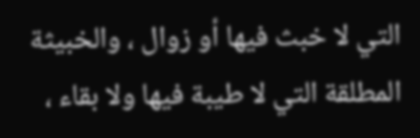التي لا خبث فيها أو زوال ، والخبيثة المطلقة التي لا طيبة فيها ولا بقاء ،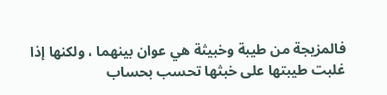فالمزيجة من طيبة وخبيثة هي عوان بينهما ، ولكنها إذا غلبت طيبتها على خبثها تحسب بحساب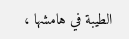الطيبة في هامشها ،